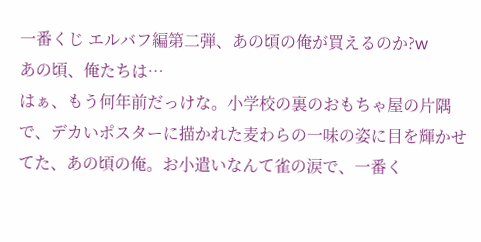一番くじ エルバフ編第二弾、あの頃の俺が買えるのか?w
あの頃、俺たちは…
はぁ、もう何年前だっけな。小学校の裏のおもちゃ屋の片隅で、デカいポスターに描かれた麦わらの一味の姿に目を輝かせてた、あの頃の俺。お小遣いなんて雀の涙で、一番く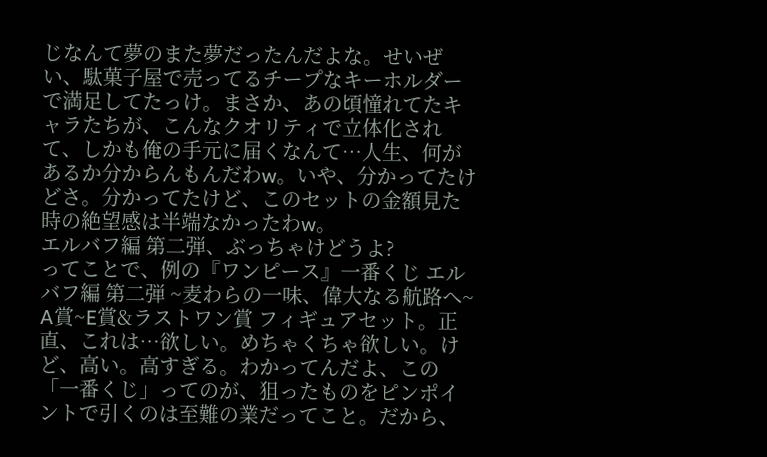じなんて夢のまた夢だったんだよな。せいぜい、駄菓子屋で売ってるチープなキーホルダーで満足してたっけ。まさか、あの頃憧れてたキャラたちが、こんなクオリティで立体化されて、しかも俺の手元に届くなんて…人生、何があるか分からんもんだわw。いや、分かってたけどさ。分かってたけど、このセットの金額見た時の絶望感は半端なかったわw。
エルバフ編 第二弾、ぶっちゃけどうよ?
ってことで、例の『ワンピース』一番くじ エルバフ編 第二弾 ~麦わらの一味、偉大なる航路へ~ A賞~E賞&ラストワン賞 フィギュアセット。正直、これは…欲しい。めちゃくちゃ欲しい。けど、高い。高すぎる。わかってんだよ、この「一番くじ」ってのが、狙ったものをピンポイントで引くのは至難の業だってこと。だから、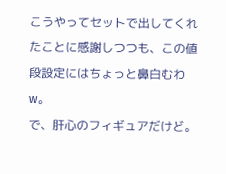こうやってセットで出してくれたことに感謝しつつも、この値段設定にはちょっと鼻白むわw。
で、肝心のフィギュアだけど。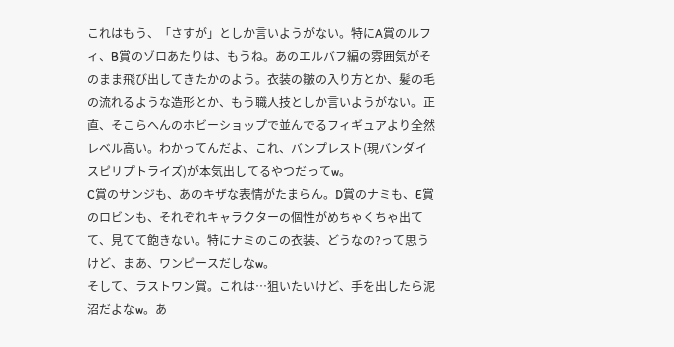これはもう、「さすが」としか言いようがない。特にA賞のルフィ、B賞のゾロあたりは、もうね。あのエルバフ編の雰囲気がそのまま飛び出してきたかのよう。衣装の皺の入り方とか、髪の毛の流れるような造形とか、もう職人技としか言いようがない。正直、そこらへんのホビーショップで並んでるフィギュアより全然レベル高い。わかってんだよ、これ、バンプレスト(現バンダイスピリプトライズ)が本気出してるやつだってw。
C賞のサンジも、あのキザな表情がたまらん。D賞のナミも、E賞のロビンも、それぞれキャラクターの個性がめちゃくちゃ出てて、見てて飽きない。特にナミのこの衣装、どうなの?って思うけど、まあ、ワンピースだしなw。
そして、ラストワン賞。これは…狙いたいけど、手を出したら泥沼だよなw。あ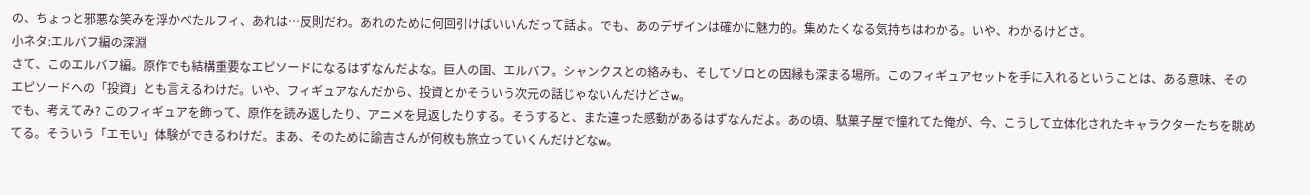の、ちょっと邪悪な笑みを浮かべたルフィ、あれは…反則だわ。あれのために何回引けばいいんだって話よ。でも、あのデザインは確かに魅力的。集めたくなる気持ちはわかる。いや、わかるけどさ。
小ネタ:エルバフ編の深淵
さて、このエルバフ編。原作でも結構重要なエピソードになるはずなんだよな。巨人の国、エルバフ。シャンクスとの絡みも、そしてゾロとの因縁も深まる場所。このフィギュアセットを手に入れるということは、ある意味、そのエピソードへの「投資」とも言えるわけだ。いや、フィギュアなんだから、投資とかそういう次元の話じゃないんだけどさw。
でも、考えてみ? このフィギュアを飾って、原作を読み返したり、アニメを見返したりする。そうすると、また違った感動があるはずなんだよ。あの頃、駄菓子屋で憧れてた俺が、今、こうして立体化されたキャラクターたちを眺めてる。そういう「エモい」体験ができるわけだ。まあ、そのために諭吉さんが何枚も旅立っていくんだけどなw。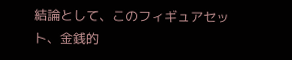結論として、このフィギュアセット、金銭的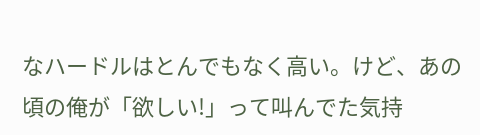なハードルはとんでもなく高い。けど、あの頃の俺が「欲しい!」って叫んでた気持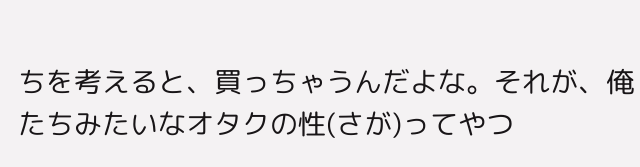ちを考えると、買っちゃうんだよな。それが、俺たちみたいなオタクの性(さが)ってやつ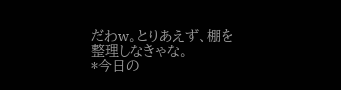だわw。とりあえず、棚を整理しなきゃな。
*今日の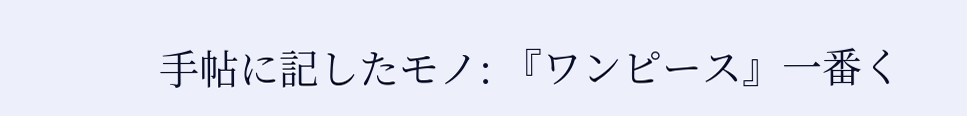手帖に記したモノ: 『ワンピース』一番く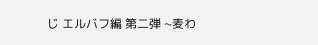じ エルバフ編 第二弾 ~麦わ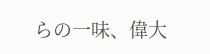らの一味、偉大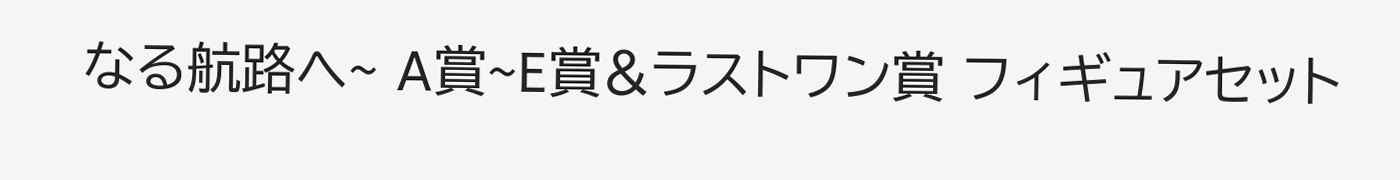なる航路へ~ A賞~E賞&ラストワン賞 フィギュアセット